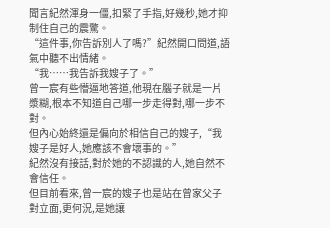聞言紀然渾身一僵,扣緊了手指,好幾秒,她才抑制住自己的震驚。
“這件事,你告訴別人了嗎?”紀然開口問道,語氣中聽不出情緒。
“我……我告訴我嫂子了。”
曾一宸有些懵逼地答道,他現在腦子就是一片漿糊,根本不知道自己哪一步走得對,哪一步不對。
但內心始終還是偏向於相信自己的嫂子,“我嫂子是好人,她應該不會壞事的。”
紀然沒有接話,對於她的不認識的人,她自然不會信任。
但目前看來,曾一宸的嫂子也是站在曾家父子對立面,更何況,是她讓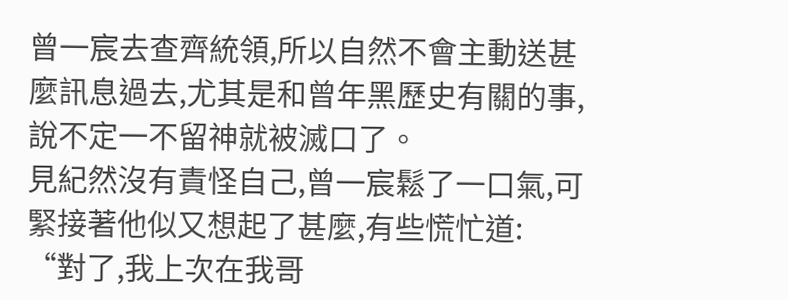曾一宸去查齊統領,所以自然不會主動送甚麼訊息過去,尤其是和曾年黑歷史有關的事,說不定一不留神就被滅口了。
見紀然沒有責怪自己,曾一宸鬆了一口氣,可緊接著他似又想起了甚麼,有些慌忙道:
“對了,我上次在我哥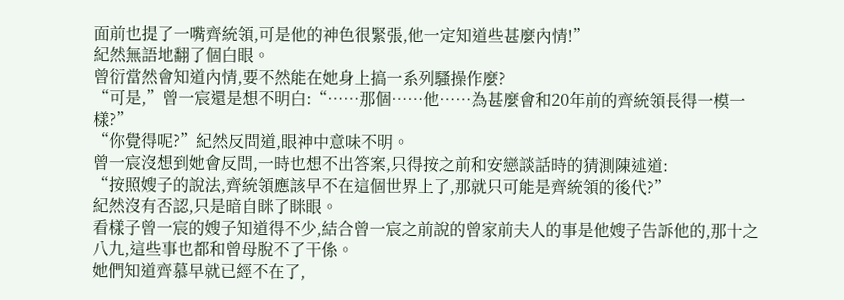面前也提了一嘴齊統領,可是他的神色很緊張,他一定知道些甚麼內情!”
紀然無語地翻了個白眼。
曾衍當然會知道內情,要不然能在她身上搞一系列騷操作麼?
“可是,”曾一宸還是想不明白:“……那個……他……為甚麼會和20年前的齊統領長得一模一樣?”
“你覺得呢?”紀然反問道,眼神中意味不明。
曾一宸沒想到她會反問,一時也想不出答案,只得按之前和安戀談話時的猜測陳述道:
“按照嫂子的說法,齊統領應該早不在這個世界上了,那就只可能是齊統領的後代?”
紀然沒有否認,只是暗自眯了眯眼。
看樣子曾一宸的嫂子知道得不少,結合曾一宸之前說的曾家前夫人的事是他嫂子告訴他的,那十之八九,這些事也都和曾母脫不了干係。
她們知道齊慕早就已經不在了,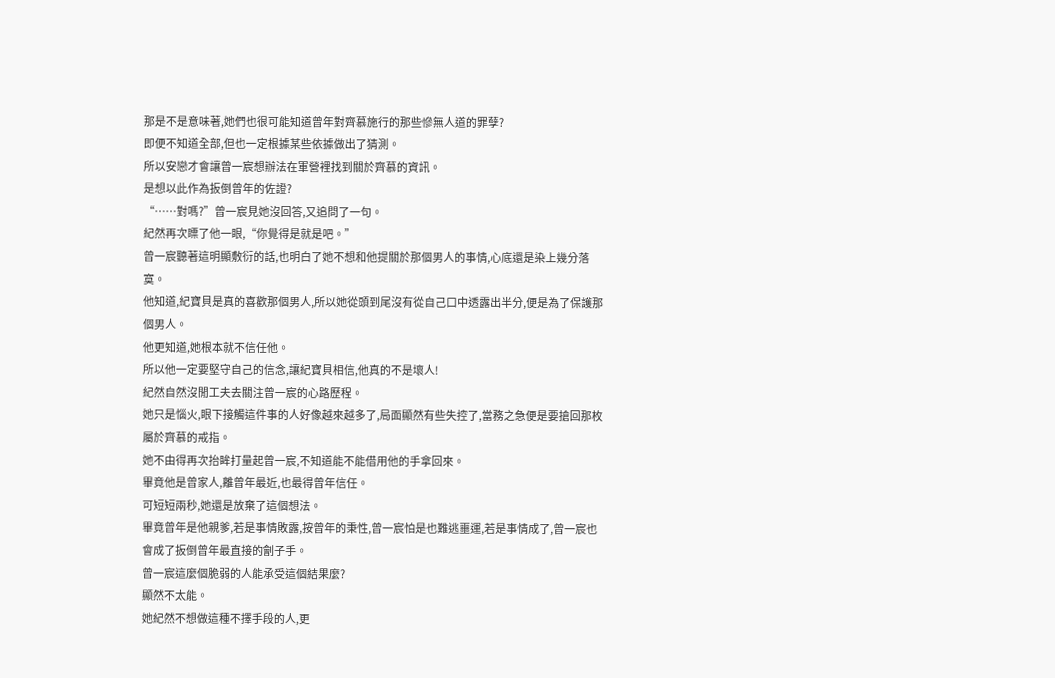那是不是意味著,她們也很可能知道曾年對齊慕施行的那些慘無人道的罪孽?
即便不知道全部,但也一定根據某些依據做出了猜測。
所以安戀才會讓曾一宸想辦法在軍營裡找到關於齊慕的資訊。
是想以此作為扳倒曾年的佐證?
“……對嗎?”曾一宸見她沒回答,又追問了一句。
紀然再次瞟了他一眼,“你覺得是就是吧。”
曾一宸聽著這明顯敷衍的話,也明白了她不想和他提關於那個男人的事情,心底還是染上幾分落寞。
他知道,紀寶貝是真的喜歡那個男人,所以她從頭到尾沒有從自己口中透露出半分,便是為了保護那個男人。
他更知道,她根本就不信任他。
所以他一定要堅守自己的信念,讓紀寶貝相信,他真的不是壞人!
紀然自然沒閒工夫去關注曾一宸的心路歷程。
她只是惱火,眼下接觸這件事的人好像越來越多了,局面顯然有些失控了,當務之急便是要搶回那枚屬於齊慕的戒指。
她不由得再次抬眸打量起曾一宸,不知道能不能借用他的手拿回來。
畢竟他是曾家人,離曾年最近,也最得曾年信任。
可短短兩秒,她還是放棄了這個想法。
畢竟曾年是他親爹,若是事情敗露,按曾年的秉性,曾一宸怕是也難逃噩運,若是事情成了,曾一宸也會成了扳倒曾年最直接的劊子手。
曾一宸這麼個脆弱的人能承受這個結果麼?
顯然不太能。
她紀然不想做這種不擇手段的人,更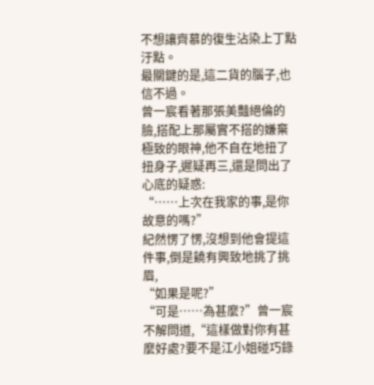不想讓齊慕的復生沾染上丁點汙點。
最關鍵的是,這二貨的腦子,也信不過。
曾一宸看著那張美豔絕倫的臉,搭配上那屬實不搭的嫌棄極致的眼神,他不自在地扭了扭身子,遲疑再三,還是問出了心底的疑惑:
“……上次在我家的事,是你故意的嗎?”
紀然愣了愣,沒想到他會提這件事,倒是饒有興致地挑了挑眉,
“如果是呢?”
“可是……為甚麼?”曾一宸不解問道,“這樣做對你有甚麼好處?要不是江小姐碰巧錄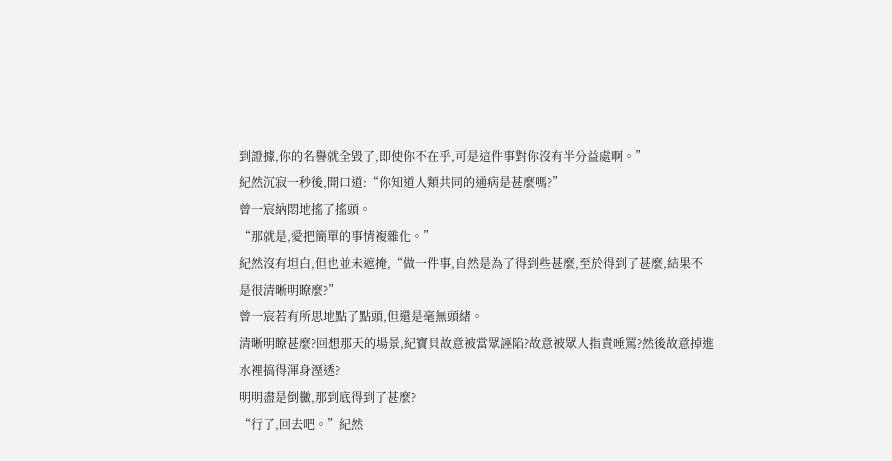到證據,你的名譽就全毀了,即使你不在乎,可是這件事對你沒有半分益處啊。”
紀然沉寂一秒後,開口道:“你知道人類共同的通病是甚麼嗎?”
曾一宸納悶地搖了搖頭。
“那就是,愛把簡單的事情複雜化。”
紀然沒有坦白,但也並未遮掩,“做一件事,自然是為了得到些甚麼,至於得到了甚麼,結果不是很清晰明瞭麼?”
曾一宸若有所思地點了點頭,但還是毫無頭緒。
清晰明瞭甚麼?回想那天的場景,紀寶貝故意被當眾誣陷?故意被眾人指責唾罵?然後故意掉進水裡搞得渾身溼透?
明明盡是倒黴,那到底得到了甚麼?
“行了,回去吧。”紀然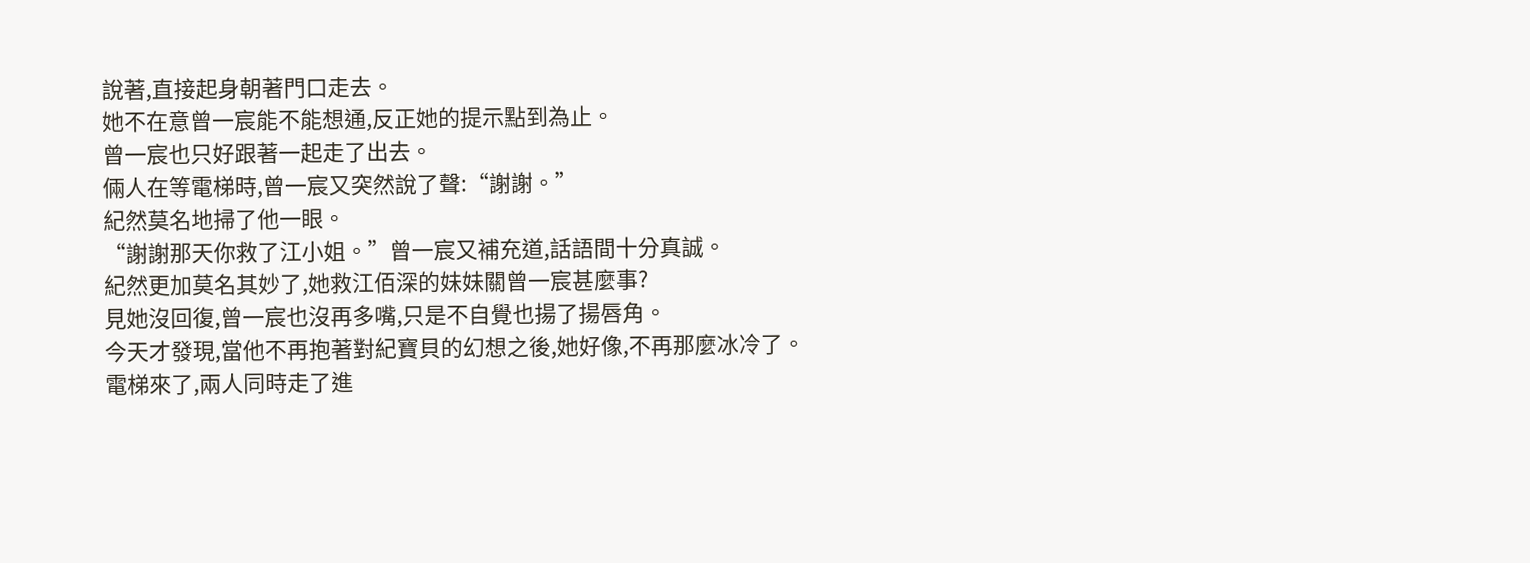說著,直接起身朝著門口走去。
她不在意曾一宸能不能想通,反正她的提示點到為止。
曾一宸也只好跟著一起走了出去。
倆人在等電梯時,曾一宸又突然說了聲:“謝謝。”
紀然莫名地掃了他一眼。
“謝謝那天你救了江小姐。”曾一宸又補充道,話語間十分真誠。
紀然更加莫名其妙了,她救江佰深的妹妹關曾一宸甚麼事?
見她沒回復,曾一宸也沒再多嘴,只是不自覺也揚了揚唇角。
今天才發現,當他不再抱著對紀寶貝的幻想之後,她好像,不再那麼冰冷了。
電梯來了,兩人同時走了進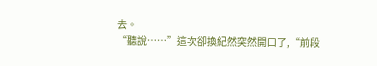去。
“聽說……”這次卻換紀然突然開口了,“前段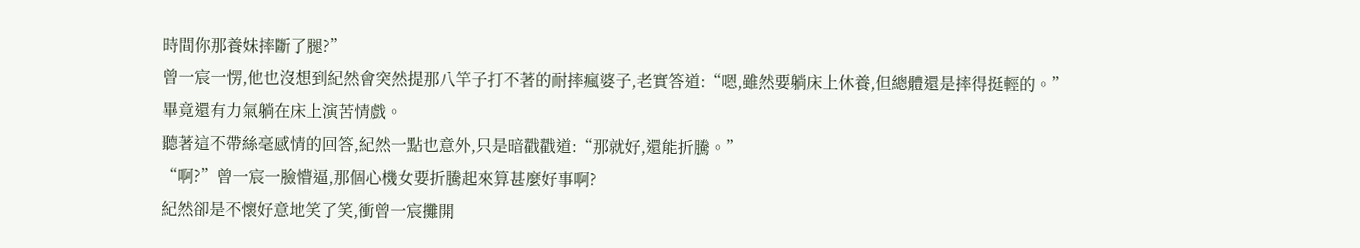時間你那養妹摔斷了腿?”
曾一宸一愣,他也沒想到紀然會突然提那八竿子打不著的耐摔瘋婆子,老實答道:“嗯,雖然要躺床上休養,但總體還是摔得挺輕的。”
畢竟還有力氣躺在床上演苦情戲。
聽著這不帶絲毫感情的回答,紀然一點也意外,只是暗戳戳道:“那就好,還能折騰。”
“啊?”曾一宸一臉懵逼,那個心機女要折騰起來算甚麼好事啊?
紀然卻是不懷好意地笑了笑,衝曾一宸攤開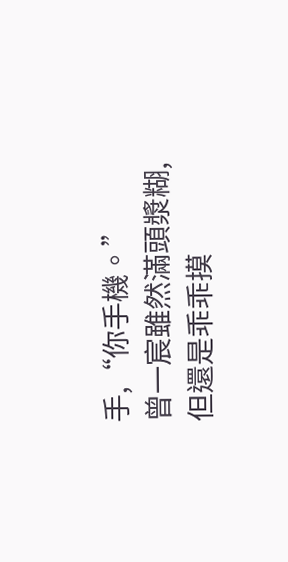手,“你手機。”
曾一宸雖然滿頭漿糊,但還是乖乖摸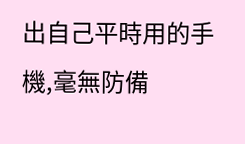出自己平時用的手機,毫無防備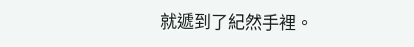就遞到了紀然手裡。